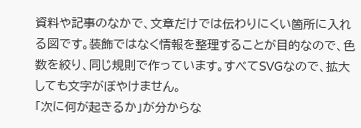資料や記事のなかで、文章だけでは伝わりにくい箇所に入れる図です。装飾ではなく情報を整理することが目的なので、色数を絞り、同じ規則で作っています。すべてSVGなので、拡大しても文字がぼやけません。
「次に何が起きるか」が分からな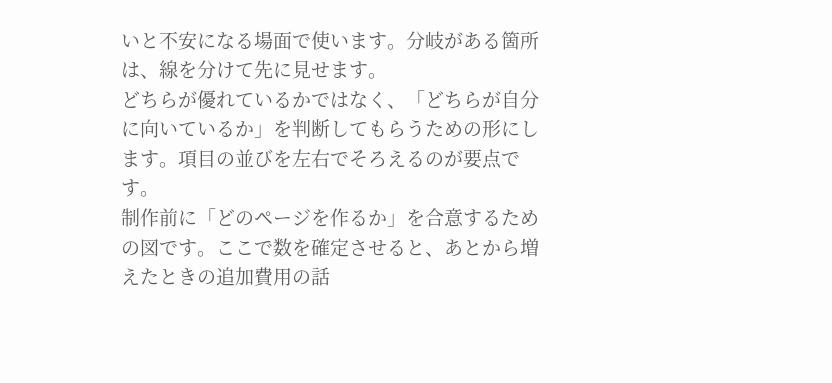いと不安になる場面で使います。分岐がある箇所は、線を分けて先に見せます。
どちらが優れているかではなく、「どちらが自分に向いているか」を判断してもらうための形にします。項目の並びを左右でそろえるのが要点です。
制作前に「どのページを作るか」を合意するための図です。ここで数を確定させると、あとから増えたときの追加費用の話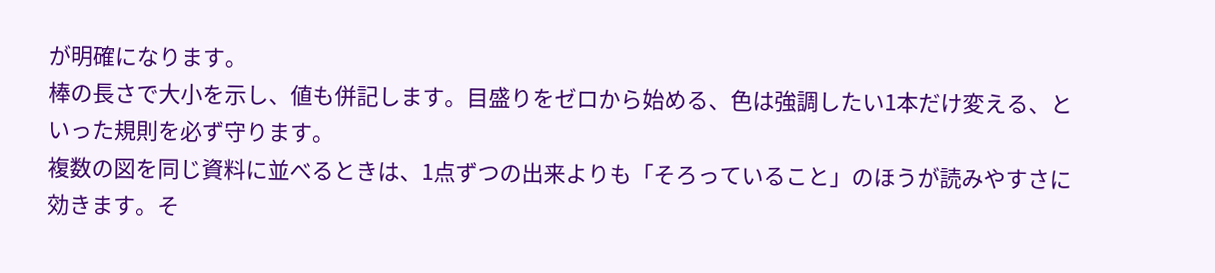が明確になります。
棒の長さで大小を示し、値も併記します。目盛りをゼロから始める、色は強調したい1本だけ変える、といった規則を必ず守ります。
複数の図を同じ資料に並べるときは、1点ずつの出来よりも「そろっていること」のほうが読みやすさに効きます。そ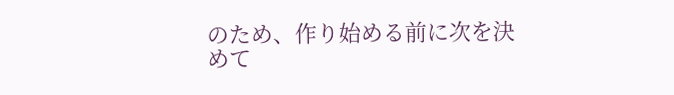のため、作り始める前に次を決めて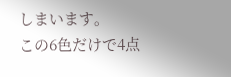しまいます。
この6色だけで4点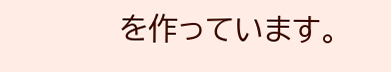を作っています。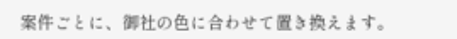案件ごとに、御社の色に合わせて置き換えます。